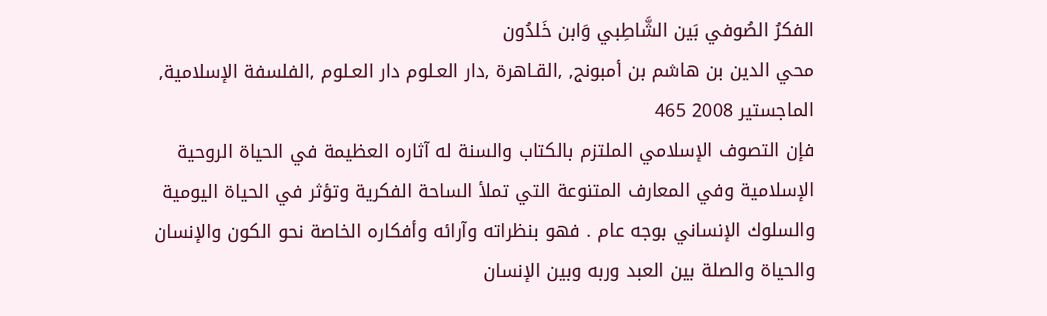الفكرُ الصُوفي بَين الشَّاطِبي وَابن خَلدُون
محي الدين بن هاشم بن أمبونج, ,القـاهرة ,دار العـلوم دار العـلوم ,الفلسفة الإسلامية, الماجستير 2008 465
فإن التصوف الإسلامي الملتزم بالكتاب والسنة له آثاره العظيمة في الحياة الروحية الإسلامية وفي المعارف المتنوعة التي تملأ الساحة الفكرية وتؤثر في الحياة اليومية والسلوك الإنساني بوجه عام . فهو بنظراته وآرائه وأفكاره الخاصة نحو الكون والإنسان والحياة والصلة بين العبد وربه وبين الإنسان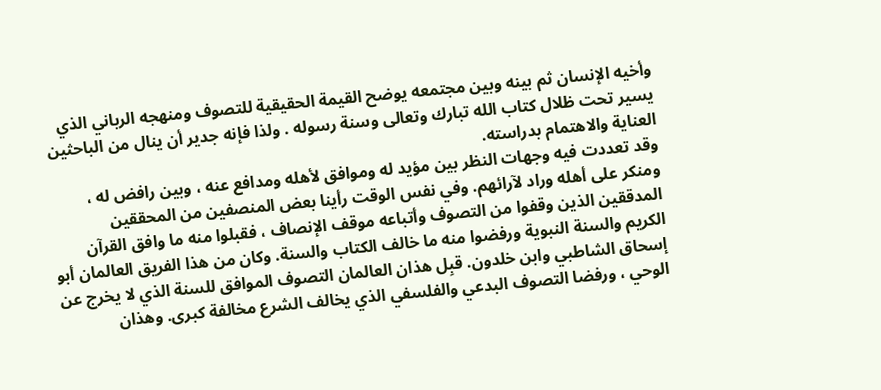وأخيه الإنسان ثم بينه وبين مجتمعه يوضح القيمة الحقيقية للتصوف ومنهجه الرباني الذي يسير تحت ظلال كتاب الله تبارك وتعالى وسنة رسوله . ولذا فإنه جدير أن ينال من الباحثين العناية والاهتمام بدراسته.
وقد تعددت فيه وجهات النظر بين مؤيد له وموافق لأهله ومدافع عنه ، وبين رافض له ، ومنكر على أهله وراد لآرائهم. وفي نفس الوقت رأينا بعض المنصفين من المحققين المدققين الذين وقفوا من التصوف وأتباعه موقف الإنصاف ، فقبلوا منه ما وافق القرآن الكريم والسنة النبوية ورفضوا منه ما خالف الكتاب والسنة. وكان من هذا الفريق العالمان أبو إسحاق الشاطبي وابن خلدون. قبِل هذان العالمان التصوف الموافق للسنة الذي لا يخرج عن الوحي ، ورفضا التصوف البدعي والفلسفي الذي يخالف الشرع مخالفة كبرى. وهذان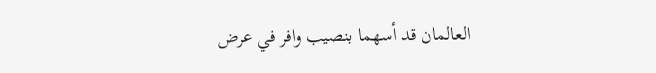العالمان قد أسهما بنصيب وافر في عرض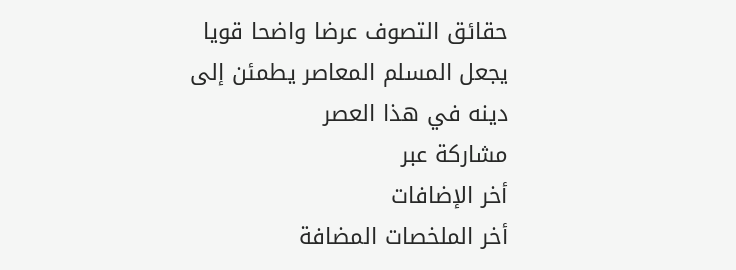حقائق التصوف عرضا واضحا قويا يجعل المسلم المعاصر يطمئن إلى دينه في هذا العصر
مشاركة عبر
أخر الإضافات
أخر الملخصات المضافة